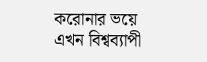করোনার ভয়ে এখন বিশ্বব্যাপী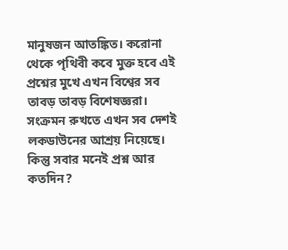মানুষজন আতঙ্কিত। করোনা থেকে পৃথিবী কবে মুক্ত হবে এই প্রশ্নের মুখে এখন বিশ্বের সব তাবড় তাবড় বিশেষজ্ঞরা। সংক্রমন রুখতে এখন সব দেশই লকডাউনের আশ্রয় নিয়েছে। কিন্তু সবার মনেই প্রশ্ন আর কতদিন?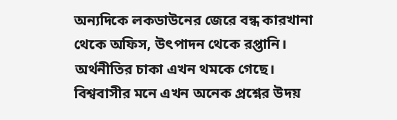অন্যদিকে লকডাউনের জেরে বন্ধ কারখানা থেকে অফিস, উৎপাদন থেকে রপ্তানি। অর্থনীতির চাকা এখন থমকে গেছে।
বিশ্ববাসীর মনে এখন অনেক প্রশ্নের উদয়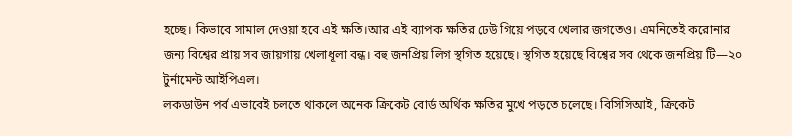হচ্ছে। কিভাবে সামাল দেওয়া হবে এই ক্ষতি।আর এই ব্যাপক ক্ষতির ঢেউ গিয়ে পড়বে খেলার জগতেও। এমনিতেই করোনার জন্য বিশ্বের প্রায় সব জায়গায় খেলাধূলা বন্ধ। বহু জনপ্রিয় লিগ স্থগিত হয়েছে। স্থগিত হয়েছে বিশ্বের সব থেকে জনপ্রিয় টি—২০ টুর্নামেন্ট আইপিএল।
লকডাউন পর্ব এভাবেই চলতে থাকলে অনেক ক্রিকেট বোর্ড অৰ্থিক ক্ষতির মুখে পড়তে চলেছে। বিসিসিআই, ক্রিকেট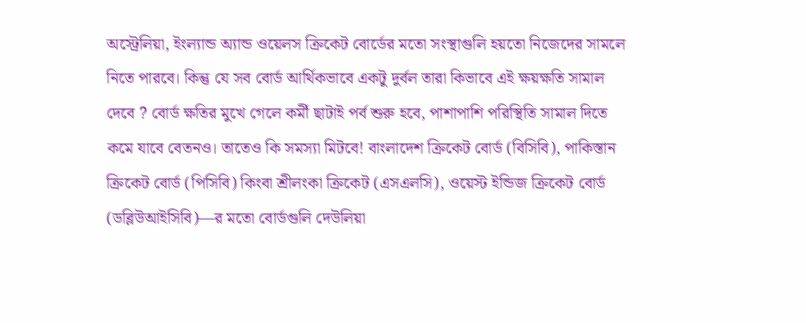অস্ট্রেলিয়া, ইংল্যান্ড অ্যান্ড ওয়েলস ক্রিকেট বোর্ডের মতো সংস্থাগুলি হয়তো নিজেদের সামলে নিতে পারবে। কিন্তু যে সব বোর্ড আর্থিকভাবে একটু দুর্বল তারা কিভাবে এই ক্ষয়ক্ষতি সামাল দেবে ? বোর্ড ক্ষতির মুখে গেলে কর্মী ছাটাই পর্ব শুরু হবে, পাশাপাশি পরিস্থিতি সামাল দিতে কমে যাবে বেতনও। তাতেও কি সমস্যা মিটবে! বাংলাদেশ ক্রিকেট বোর্ড (বিসিবি), পাকিস্তান ক্রিকেট বোর্ড (পিসিবি) কিংবা শ্রীলংকা ক্রিকেট (এসএলসি), ওয়েস্ট ইন্ডিজ ক্রিকেট বোর্ড (ডব্লিউআইসিবি)—র মতো বোর্ডগুলি দেউলিয়া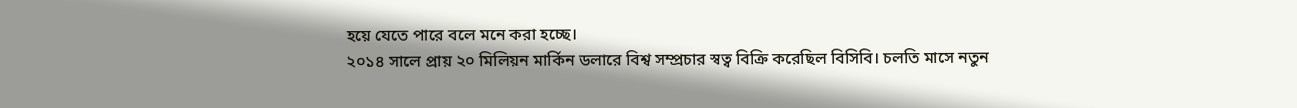হয়ে যেতে পারে বলে মনে করা হচ্ছে।
২০১৪ সালে প্রায় ২০ মিলিয়ন মার্কিন ডলারে বিশ্ব সম্প্রচার স্বত্ব বিক্রি করেছিল বিসিবি। চলতি মাসে নতুন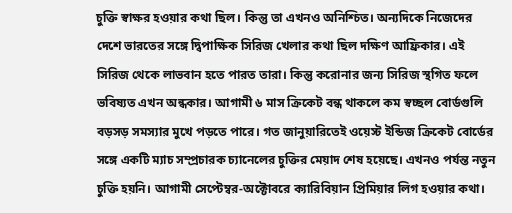চুক্তি স্বাক্ষর হওয়ার কথা ছিল। কিন্তু তা এখনও অনিশ্চিত। অন্যদিকে নিজেদের দেশে ভারতের সঙ্গে দ্বিপাক্ষিক সিরিজ খেলার কথা ছিল দক্ষিণ আফ্রিকার। এই সিরিজ থেকে লাভবান হতে পারত তারা। কিন্তু করোনার জন্য সিরিজ স্থগিত ফলে ভবিষ্যত এখন অন্ধকার। আগামী ৬ মাস ক্রিকেট বন্ধ থাকলে কম স্বচ্ছল বোর্ডগুলি বড়সড় সমস্যার মুখে পড়তে পারে। গত জানুয়ারিতেই ওয়েস্ট ইন্ডিজ ক্রিকেট বোর্ডের সঙ্গে একটি ম্যাচ সম্প্রচারক চ্যানেলের চুক্তির মেয়াদ শেষ হয়েছে। এখনও পর্যন্ত নতুন চুক্তি হয়নি। আগামী সেপ্টেম্বর-অক্টোবরে ক্যারিবিয়ান প্রিমিয়ার লিগ হওয়ার কথা।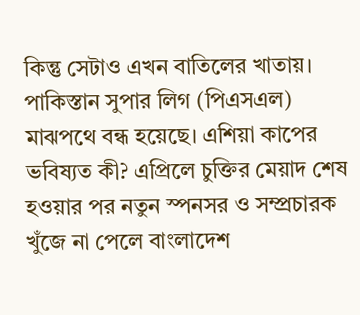কিন্তু সেটাও এখন বাতিলের খাতায়। পাকিস্তান সুপার লিগ (পিএসএল) মাঝপথে বন্ধ হয়েছে। এশিয়া কাপের ভবিষ্যত কী? এপ্রিলে চুক্তির মেয়াদ শেষ হওয়ার পর নতুন স্পনসর ও সম্প্রচারক খুঁজে না পেলে বাংলাদেশ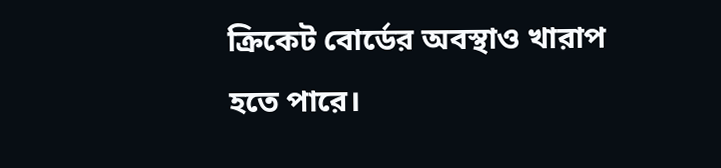ক্রিকেট বোর্ডের অবস্থাও খারাপ হতে পারে।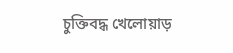চুক্তিবদ্ধ খেলোয়াড়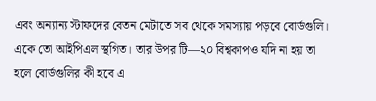এবং অন্যান্য স্টাফদের বেতন মেটাতে সব থেকে সমস্যায় পড়বে বোর্ডগুলি। একে তো আইপিএল স্থগিত। তার উপর টি—২০ বিশ্বকাপও যদি না হয় তা হলে বোর্ডগুলির কী হবে এ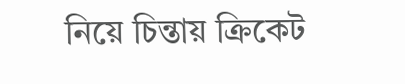নিয়ে চিন্তায় ক্রিকেট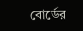বোর্ডের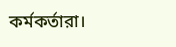কর্মকর্তারা।